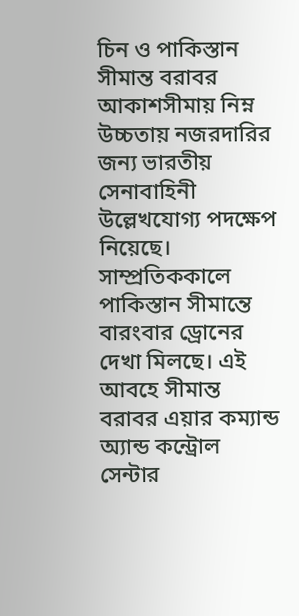চিন ও পাকিস্তান সীমান্ত বরাবর আকাশসীমায় নিম্ন উচ্চতায় নজরদারির জন্য ভারতীয় সেনাবাহিনী উল্লেখযোগ্য পদক্ষেপ নিয়েছে। সাম্প্রতিককালে পাকিস্তান সীমান্তে বারংবার ড্রোনের দেখা মিলছে। এই আবহে সীমান্ত বরাবর এয়ার কম্যান্ড অ্যান্ড কন্ট্রোল সেন্টার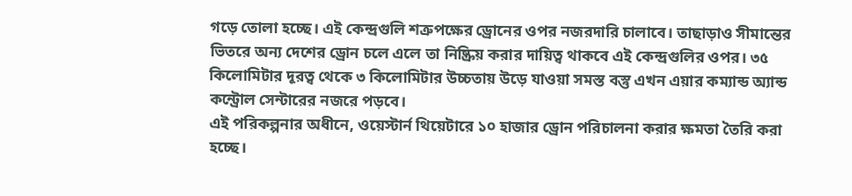গড়ে তোলা হচ্ছে। এই কেন্দ্রগুলি শত্রুপক্ষের ড্রোনের ওপর নজরদারি চালাবে। তাছাড়াও সীমান্তের ভিতরে অন্য দেশের ড্রোন চলে এলে তা নিষ্ক্রিয় করার দায়িত্ব থাকবে এই কেন্দ্রগুলির ওপর। ৩৫ কিলোমিটার দূরত্ব থেকে ৩ কিলোমিটার উচ্চতায় উড়ে যাওয়া সমস্ত বস্তু এখন এয়ার কম্যান্ড অ্যান্ড কন্ট্রোল সেন্টারের নজরে পড়বে।
এই পরিকল্পনার অধীনে, ওয়েস্টার্ন থিয়েটারে ১০ হাজার ড্রোন পরিচালনা করার ক্ষমতা তৈরি করা হচ্ছে।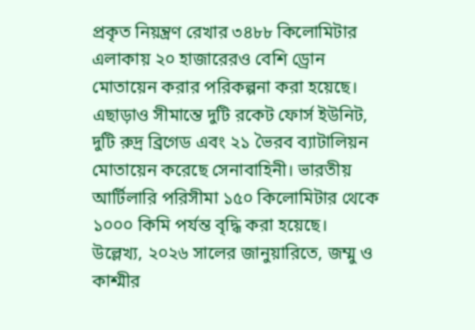প্রকৃত নিয়ন্ত্রণ রেখার ৩৪৮৮ কিলোমিটার এলাকায় ২০ হাজারেরও বেশি ড্রোন মোতায়েন করার পরিকল্পনা করা হয়েছে। এছাড়াও সীমান্তে দুটি রকেট ফোর্স ইউনিট, দুটি রুদ্র ব্রিগেড এবং ২১ ভৈরব ব্যাটালিয়ন মোতায়েন করেছে সেনাবাহিনী। ভারতীয় আর্টিলারি পরিসীমা ১৫০ কিলোমিটার থেকে ১০০০ কিমি পর্যন্ত বৃদ্ধি করা হয়েছে।
উল্লেখ্য, ২০২৬ সালের জানুয়ারিতে, জম্মু ও কাশ্মীর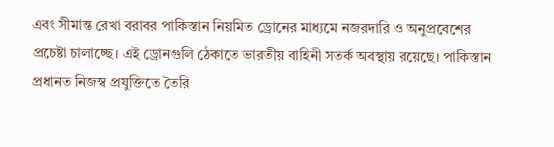এবং সীমান্ত রেখা বরাবর পাকিস্তান নিয়মিত ড্রোনের মাধ্যমে নজরদারি ও অনুপ্রবেশের প্রচেষ্টা চালাচ্ছে। এই ড্রোনগুলি ঠেকাতে ভারতীয় বাহিনী সতর্ক অবস্থায় রয়েছে। পাকিস্তান প্রধানত নিজস্ব প্রযুক্তিতে তৈরি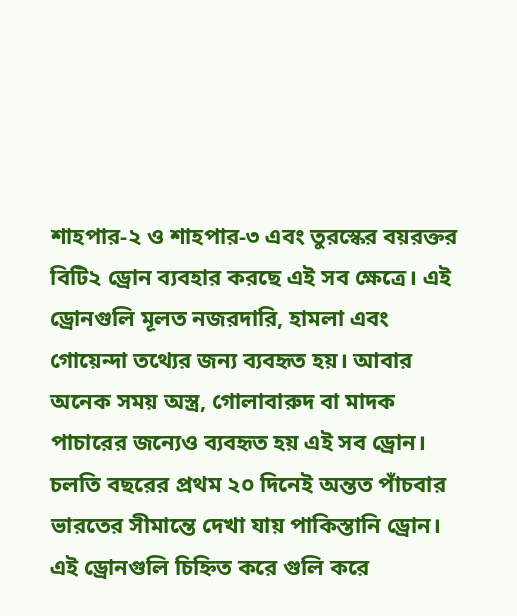শাহপার-২ ও শাহপার-৩ এবং তুরস্কের বয়রক্তর বিটি২ ড্রোন ব্যবহার করছে এই সব ক্ষেত্রে। এই ড্রোনগুলি মূলত নজরদারি, হামলা এবং গোয়েন্দা তথ্যের জন্য ব্যবহৃত হয়। আবার অনেক সময় অস্ত্র, গোলাবারুদ বা মাদক পাচারের জন্যেও ব্যবহৃত হয় এই সব ড্রোন। চলতি বছরের প্রথম ২০ দিনেই অন্তত পাঁচবার ভারতের সীমান্তে দেখা যায় পাকিস্তানি ড্রোন। এই ড্রোনগুলি চিহ্নিত করে গুলি করে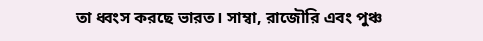তা ধ্বংস করছে ভারত। সাম্বা, রাজৌরি এবং পুঞ্চ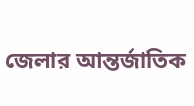জেলার আন্তর্জাতিক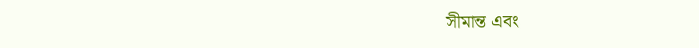সীমান্ত এবং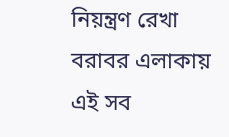নিয়ন্ত্রণ রেখা বরাবর এলাকায় এই সব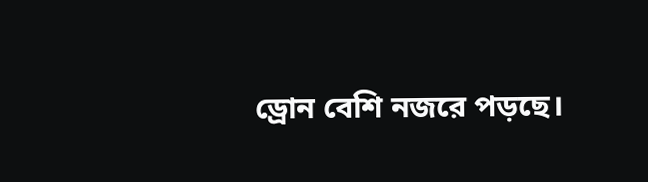ড্রোন বেশি নজরে পড়ছে।